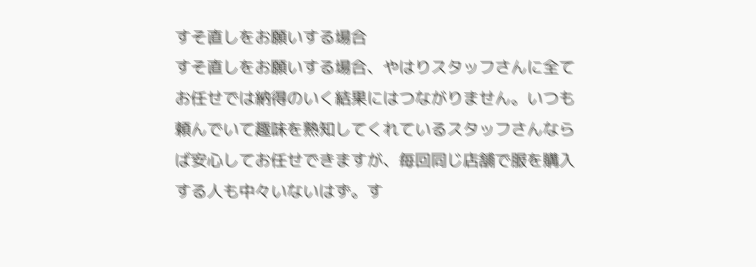すそ直しをお願いする場合
すそ直しをお願いする場合、やはりスタッフさんに全てお任せでは納得のいく結果にはつながりません。いつも頼んでいて趣味を熟知してくれているスタッフさんならば安心してお任せできますが、毎回同じ店舗で服を購入する人も中々いないはず。す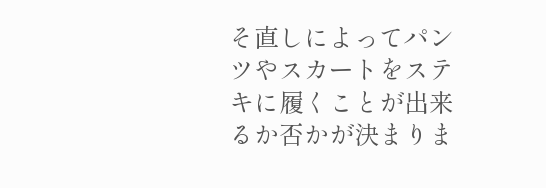そ直しによってパンツやスカートをステキに履くことが出来るか否かが決まりま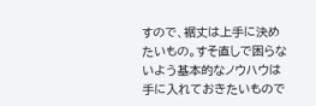すので、裾丈は上手に決めたいもの。すそ直しで困らないよう基本的なノウハウは手に入れておきたいもので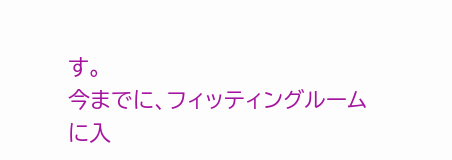す。
今までに、フィッティングルームに入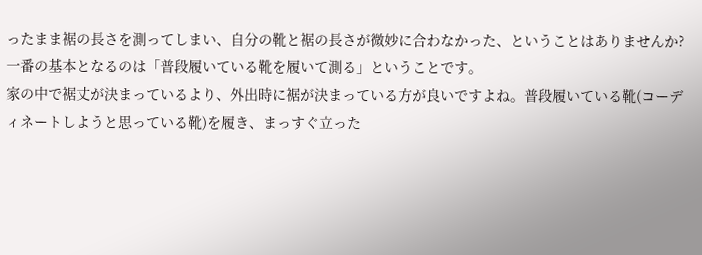ったまま裾の長さを測ってしまい、自分の靴と裾の長さが微妙に合わなかった、ということはありませんか?一番の基本となるのは「普段履いている靴を履いて測る」ということです。
家の中で裾丈が決まっているより、外出時に裾が決まっている方が良いですよね。普段履いている靴(コーディネートしようと思っている靴)を履き、まっすぐ立った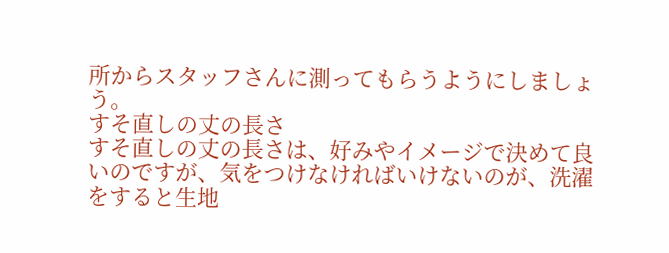所からスタッフさんに測ってもらうようにしましょう。
すそ直しの丈の長さ
すそ直しの丈の長さは、好みやイメージで決めて良いのですが、気をつけなければいけないのが、洗濯をすると生地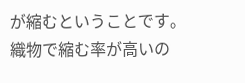が縮むということです。織物で縮む率が高いの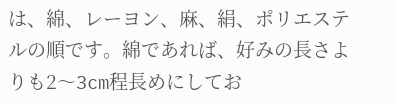は、綿、レーヨン、麻、絹、ポリエステルの順です。綿であれば、好みの長さよりも2〜3cm程長めにしてお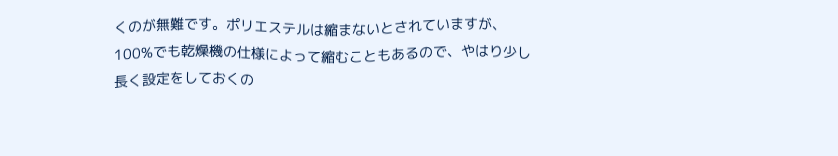くのが無難です。ポリエステルは縮まないとされていますが、100%でも乾燥機の仕様によって縮むこともあるので、やはり少し長く設定をしておくの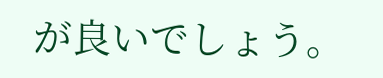が良いでしょう。